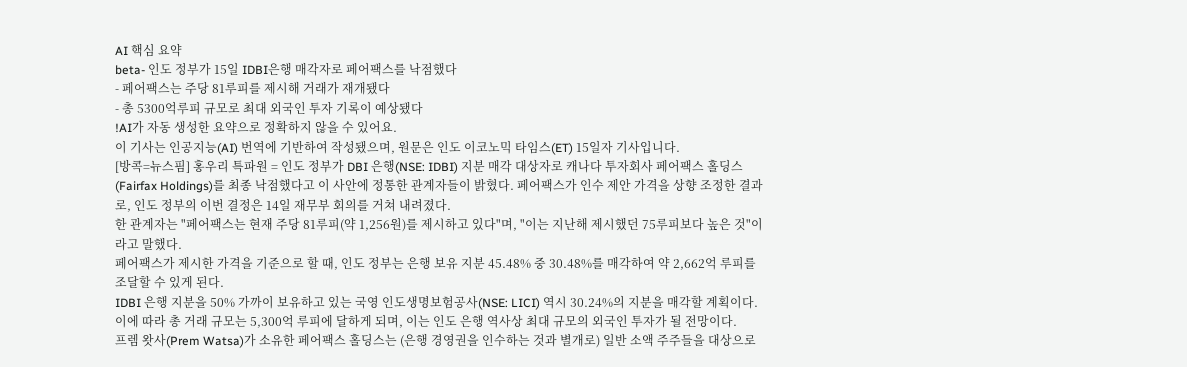AI 핵심 요약
beta- 인도 정부가 15일 IDBI은행 매각자로 페어팩스를 낙점했다
- 페어팩스는 주당 81루피를 제시해 거래가 재개됐다
- 총 5300억루피 규모로 최대 외국인 투자 기록이 예상됐다
!AI가 자동 생성한 요약으로 정확하지 않을 수 있어요.
이 기사는 인공지능(AI) 번역에 기반하여 작성됐으며, 원문은 인도 이코노믹 타임스(ET) 15일자 기사입니다.
[방콕=뉴스핌] 홍우리 특파원 = 인도 정부가 DBI 은행(NSE: IDBI) 지분 매각 대상자로 캐나다 투자회사 페어팩스 홀딩스(Fairfax Holdings)를 최종 낙점했다고 이 사안에 정통한 관계자들이 밝혔다. 페어팩스가 인수 제안 가격을 상향 조정한 결과로, 인도 정부의 이번 결정은 14일 재무부 회의를 거쳐 내려졌다.
한 관계자는 "페어팩스는 현재 주당 81루피(약 1,256원)를 제시하고 있다"며, "이는 지난해 제시했던 75루피보다 높은 것"이라고 말했다.
페어팩스가 제시한 가격을 기준으로 할 때, 인도 정부는 은행 보유 지분 45.48% 중 30.48%를 매각하여 약 2,662억 루피를 조달할 수 있게 된다.
IDBI 은행 지분을 50% 가까이 보유하고 있는 국영 인도생명보험공사(NSE: LICI) 역시 30.24%의 지분을 매각할 계획이다. 이에 따라 총 거래 규모는 5,300억 루피에 달하게 되며, 이는 인도 은행 역사상 최대 규모의 외국인 투자가 될 전망이다.
프렘 왓사(Prem Watsa)가 소유한 페어팩스 홀딩스는 (은행 경영권을 인수하는 것과 별개로) 일반 소액 주주들을 대상으로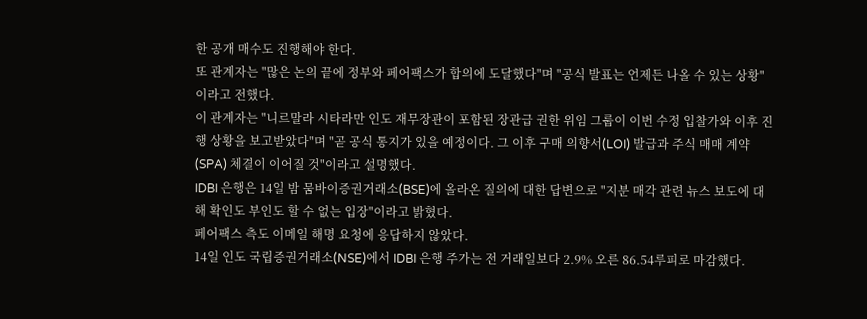한 공개 매수도 진행해야 한다.
또 관계자는 "많은 논의 끝에 정부와 페어팩스가 합의에 도달했다"며 "공식 발표는 언제든 나올 수 있는 상황"이라고 전했다.
이 관계자는 "니르말라 시타라만 인도 재무장관이 포함된 장관급 권한 위임 그룹이 이번 수정 입찰가와 이후 진행 상황을 보고받았다"며 "곧 공식 통지가 있을 예정이다. 그 이후 구매 의향서(LOI) 발급과 주식 매매 계약(SPA) 체결이 이어질 것"이라고 설명했다.
IDBI 은행은 14일 밤 뭄바이증권거래소(BSE)에 올라온 질의에 대한 답변으로 "지분 매각 관련 뉴스 보도에 대해 확인도 부인도 할 수 없는 입장"이라고 밝혔다.
페어팩스 측도 이메일 해명 요청에 응답하지 않았다.
14일 인도 국립증권거래소(NSE)에서 IDBI 은행 주가는 전 거래일보다 2.9% 오른 86.54루피로 마감했다.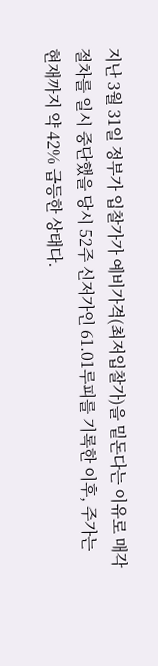지난 3월 31일 정부가 입찰가가 예비가격(최저입찰가)을 밑돈다는 이유로 매각 절차를 일시 중단했을 당시 52주 신저가인 61.01루피를 기록한 이후, 주가는 현재까지 약 42% 급등한 상태다.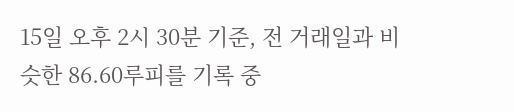15일 오후 2시 30분 기준, 전 거래일과 비슷한 86.60루피를 기록 중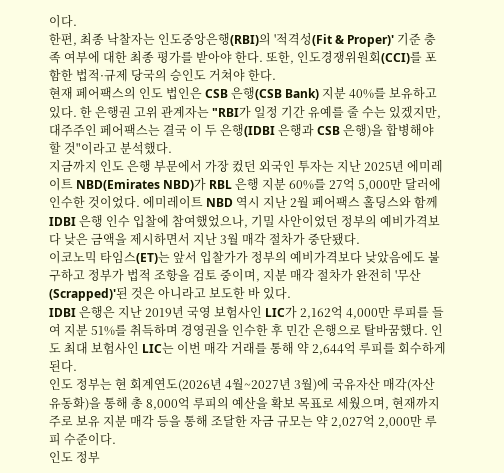이다.
한편, 최종 낙찰자는 인도중앙은행(RBI)의 '적격성(Fit & Proper)' 기준 충족 여부에 대한 최종 평가를 받아야 한다. 또한, 인도경쟁위원회(CCI)를 포함한 법적·규제 당국의 승인도 거쳐야 한다.
현재 페어팩스의 인도 법인은 CSB 은행(CSB Bank) 지분 40%를 보유하고 있다. 한 은행권 고위 관계자는 "RBI가 일정 기간 유예를 줄 수는 있겠지만, 대주주인 페어팩스는 결국 이 두 은행(IDBI 은행과 CSB 은행)을 합병해야 할 것"이라고 분석했다.
지금까지 인도 은행 부문에서 가장 컸던 외국인 투자는 지난 2025년 에미레이트 NBD(Emirates NBD)가 RBL 은행 지분 60%를 27억 5,000만 달러에 인수한 것이었다. 에미레이트 NBD 역시 지난 2월 페어팩스 홀딩스와 함께 IDBI 은행 인수 입찰에 참여했었으나, 기밀 사안이었던 정부의 예비가격보다 낮은 금액을 제시하면서 지난 3월 매각 절차가 중단됐다.
이코노믹 타임스(ET)는 앞서 입찰가가 정부의 예비가격보다 낮았음에도 불구하고 정부가 법적 조항을 검토 중이며, 지분 매각 절차가 완전히 '무산(Scrapped)'된 것은 아니라고 보도한 바 있다.
IDBI 은행은 지난 2019년 국영 보험사인 LIC가 2,162억 4,000만 루피를 들여 지분 51%를 취득하며 경영권을 인수한 후 민간 은행으로 탈바꿈했다. 인도 최대 보험사인 LIC는 이번 매각 거래를 통해 약 2,644억 루피를 회수하게 된다.
인도 정부는 현 회계연도(2026년 4월~2027년 3월)에 국유자산 매각(자산 유동화)을 통해 총 8,000억 루피의 예산을 확보 목표로 세웠으며, 현재까지 주로 보유 지분 매각 등을 통해 조달한 자금 규모는 약 2,027억 2,000만 루피 수준이다.
인도 정부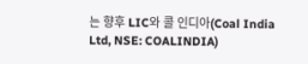는 향후 LIC와 콜 인디아(Coal India Ltd, NSE: COALINDIA)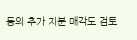등의 추가 지분 매각도 검토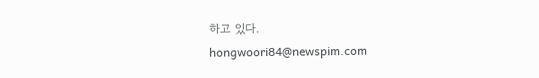하고 있다.
hongwoori84@newspim.com